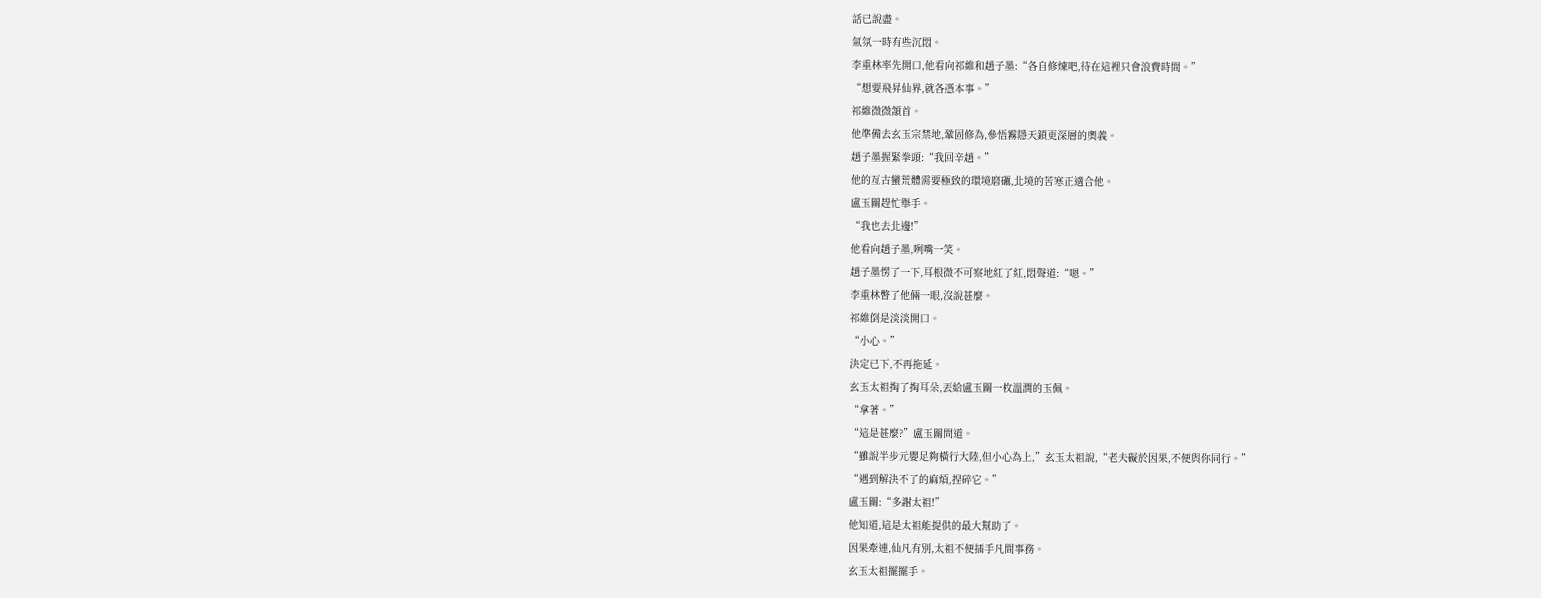話已說盡。
氣氛一時有些沉悶。
李重林率先開口,他看向祁維和趙子墨:“各自修煉吧,待在這裡只會浪費時間。”
“想要飛昇仙界,就各憑本事。”
祁維微微頷首。
他準備去玄玉宗禁地,鞏固修為,參悟霧隱天鎖更深層的奧義。
趙子墨握緊拳頭:“我回辛趙。”
他的亙古蠻荒體需要極致的環境磨礪,北境的苦寒正適合他。
盧玉關趕忙舉手。
“我也去北邊!”
他看向趙子墨,咧嘴一笑。
趙子墨愣了一下,耳根微不可察地紅了紅,悶聲道:“嗯。”
李重林瞥了他倆一眼,沒說甚麼。
祁維倒是淡淡開口。
“小心。”
決定已下,不再拖延。
玄玉太祖掏了掏耳朵,丟給盧玉關一枚溫潤的玉佩。
“拿著。”
“這是甚麼?”盧玉關問道。
“雖說半步元嬰足夠橫行大陸,但小心為上,”玄玉太祖說,“老夫礙於因果,不便與你同行。”
“遇到解決不了的麻煩,捏碎它。”
盧玉關:“多謝太祖!”
他知道,這是太祖能提供的最大幫助了。
因果牽連,仙凡有別,太祖不便插手凡間事務。
玄玉太祖擺擺手。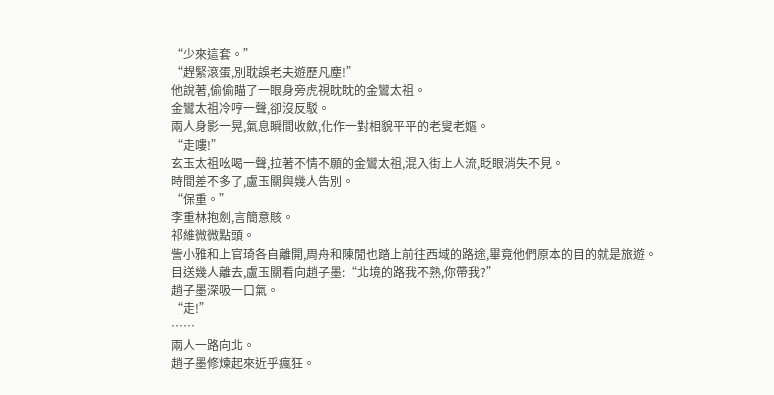“少來這套。”
“趕緊滾蛋,別耽誤老夫遊歷凡塵!”
他說著,偷偷瞄了一眼身旁虎視眈眈的金鸞太祖。
金鸞太祖冷哼一聲,卻沒反駁。
兩人身影一晃,氣息瞬間收斂,化作一對相貌平平的老叟老嫗。
“走嘍!”
玄玉太祖吆喝一聲,拉著不情不願的金鸞太祖,混入街上人流,眨眼消失不見。
時間差不多了,盧玉關與幾人告別。
“保重。”
李重林抱劍,言簡意賅。
祁維微微點頭。
訾小雅和上官琦各自離開,周舟和陳閒也踏上前往西域的路途,畢竟他們原本的目的就是旅遊。
目送幾人離去,盧玉關看向趙子墨:“北境的路我不熟,你帶我?”
趙子墨深吸一口氣。
“走!”
……
兩人一路向北。
趙子墨修煉起來近乎瘋狂。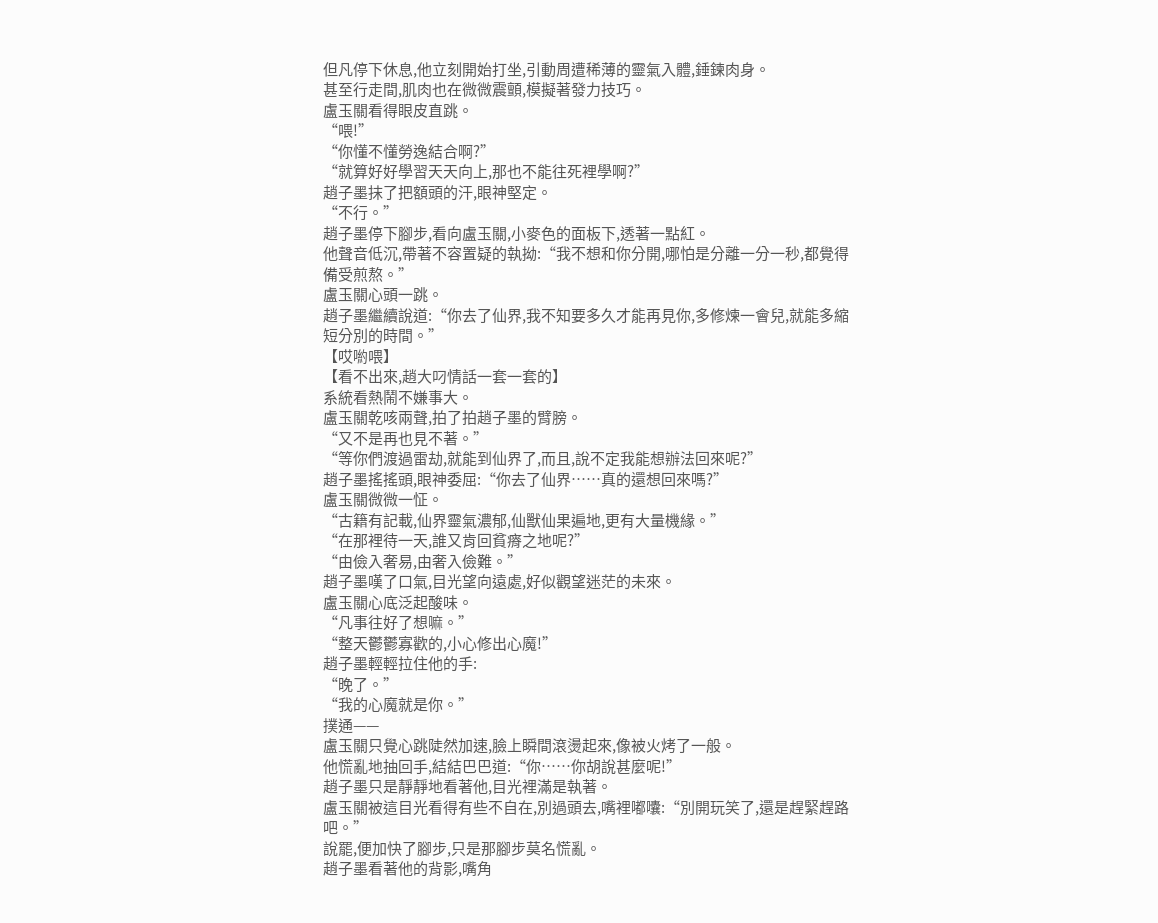但凡停下休息,他立刻開始打坐,引動周遭稀薄的靈氣入體,錘鍊肉身。
甚至行走間,肌肉也在微微震顫,模擬著發力技巧。
盧玉關看得眼皮直跳。
“喂!”
“你懂不懂勞逸結合啊?”
“就算好好學習天天向上,那也不能往死裡學啊?”
趙子墨抹了把額頭的汗,眼神堅定。
“不行。”
趙子墨停下腳步,看向盧玉關,小麥色的面板下,透著一點紅。
他聲音低沉,帶著不容置疑的執拗:“我不想和你分開,哪怕是分離一分一秒,都覺得備受煎熬。”
盧玉關心頭一跳。
趙子墨繼續說道:“你去了仙界,我不知要多久才能再見你,多修煉一會兒,就能多縮短分別的時間。”
【哎喲喂】
【看不出來,趙大叼情話一套一套的】
系統看熱鬧不嫌事大。
盧玉關乾咳兩聲,拍了拍趙子墨的臂膀。
“又不是再也見不著。”
“等你們渡過雷劫,就能到仙界了,而且,說不定我能想辦法回來呢?”
趙子墨搖搖頭,眼神委屈:“你去了仙界……真的還想回來嗎?”
盧玉關微微一怔。
“古籍有記載,仙界靈氣濃郁,仙獸仙果遍地,更有大量機緣。”
“在那裡待一天,誰又肯回貧瘠之地呢?”
“由儉入奢易,由奢入儉難。”
趙子墨嘆了口氣,目光望向遠處,好似觀望迷茫的未來。
盧玉關心底泛起酸味。
“凡事往好了想嘛。”
“整天鬱鬱寡歡的,小心修出心魔!”
趙子墨輕輕拉住他的手:
“晚了。”
“我的心魔就是你。”
撲通——
盧玉關只覺心跳陡然加速,臉上瞬間滾燙起來,像被火烤了一般。
他慌亂地抽回手,結結巴巴道:“你……你胡說甚麼呢!”
趙子墨只是靜靜地看著他,目光裡滿是執著。
盧玉關被這目光看得有些不自在,別過頭去,嘴裡嘟囔:“別開玩笑了,還是趕緊趕路吧。”
說罷,便加快了腳步,只是那腳步莫名慌亂。
趙子墨看著他的背影,嘴角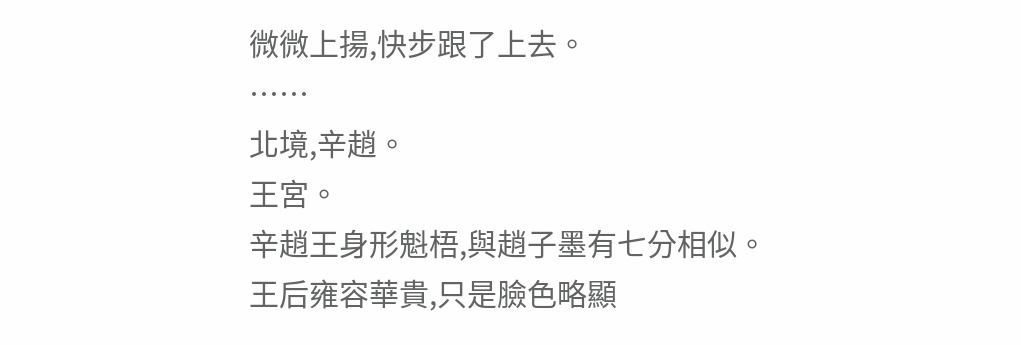微微上揚,快步跟了上去。
……
北境,辛趙。
王宮。
辛趙王身形魁梧,與趙子墨有七分相似。
王后雍容華貴,只是臉色略顯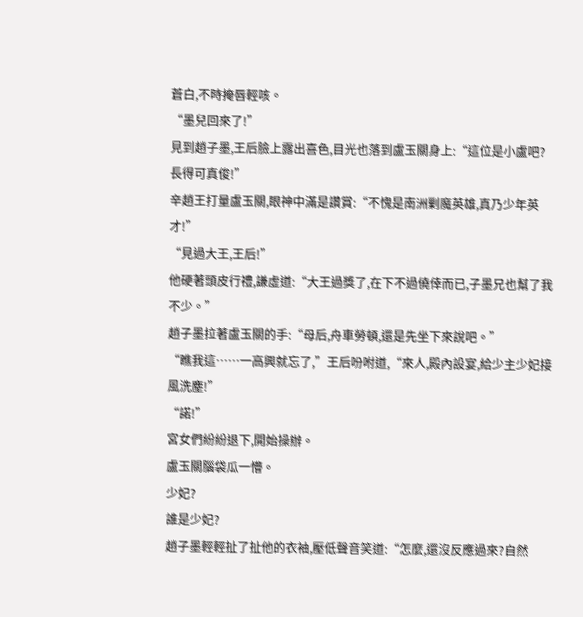蒼白,不時掩唇輕咳。
“墨兒回來了!”
見到趙子墨,王后臉上露出喜色,目光也落到盧玉關身上:“這位是小盧吧?長得可真俊!”
辛趙王打量盧玉關,眼神中滿是讚賞:“不愧是南洲剿魔英雄,真乃少年英才!”
“見過大王,王后!”
他硬著頭皮行禮,謙虛道:“大王過獎了,在下不過僥倖而已,子墨兄也幫了我不少。”
趙子墨拉著盧玉關的手:“母后,舟車勞頓,還是先坐下來說吧。”
“瞧我這……一高興就忘了,”王后吩咐道,“來人,殿內設宴,給少主少妃接風洗塵!”
“諾!”
宮女們紛紛退下,開始操辦。
盧玉關腦袋瓜一懵。
少妃?
誰是少妃?
趙子墨輕輕扯了扯他的衣袖,壓低聲音笑道:“怎麼,還沒反應過來?自然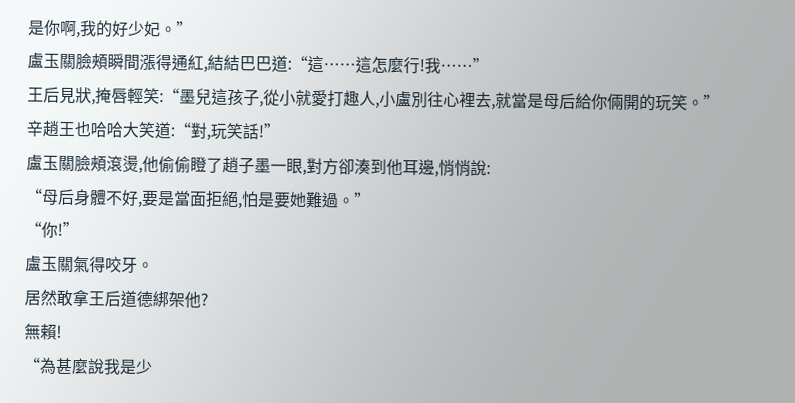是你啊,我的好少妃。”
盧玉關臉頰瞬間漲得通紅,結結巴巴道:“這……這怎麼行!我……”
王后見狀,掩唇輕笑:“墨兒這孩子,從小就愛打趣人,小盧別往心裡去,就當是母后給你倆開的玩笑。”
辛趙王也哈哈大笑道:“對,玩笑話!”
盧玉關臉頰滾燙,他偷偷瞪了趙子墨一眼,對方卻湊到他耳邊,悄悄說:
“母后身體不好,要是當面拒絕,怕是要她難過。”
“你!”
盧玉關氣得咬牙。
居然敢拿王后道德綁架他?
無賴!
“為甚麼說我是少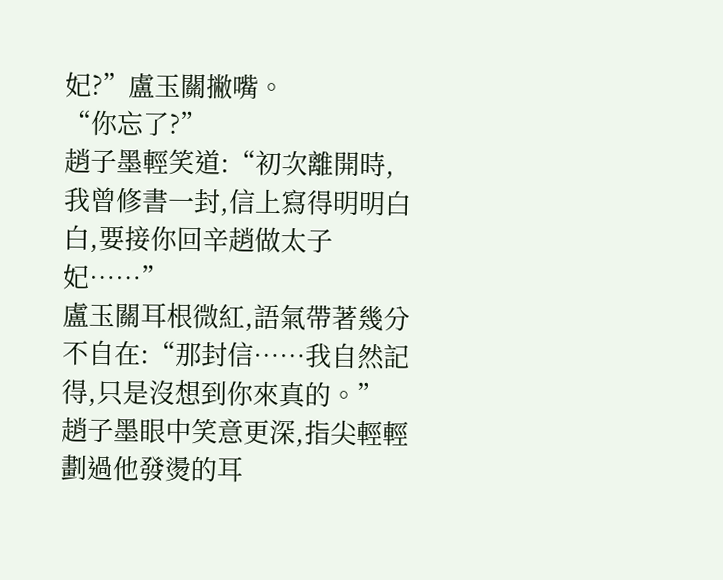妃?”盧玉關撇嘴。
“你忘了?”
趙子墨輕笑道:“初次離開時,我曾修書一封,信上寫得明明白白,要接你回辛趙做太子妃……”
盧玉關耳根微紅,語氣帶著幾分不自在:“那封信……我自然記得,只是沒想到你來真的。”
趙子墨眼中笑意更深,指尖輕輕劃過他發燙的耳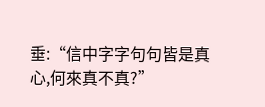垂:“信中字字句句皆是真心,何來真不真?”